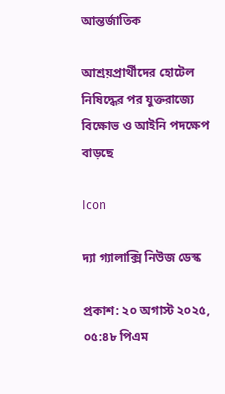আন্তর্জাতিক

আশ্রয়প্রার্থীদের হোটেল নিষিদ্ধের পর যুক্তরাজ্যে বিক্ষোভ ও আইনি পদক্ষেপ বাড়ছে

Icon

দ্যা গ্যালাক্সি নিউজ ডেস্ক

প্রকাশ: ২০ অগাস্ট ২০২৫, ০৫:৪৮ পিএম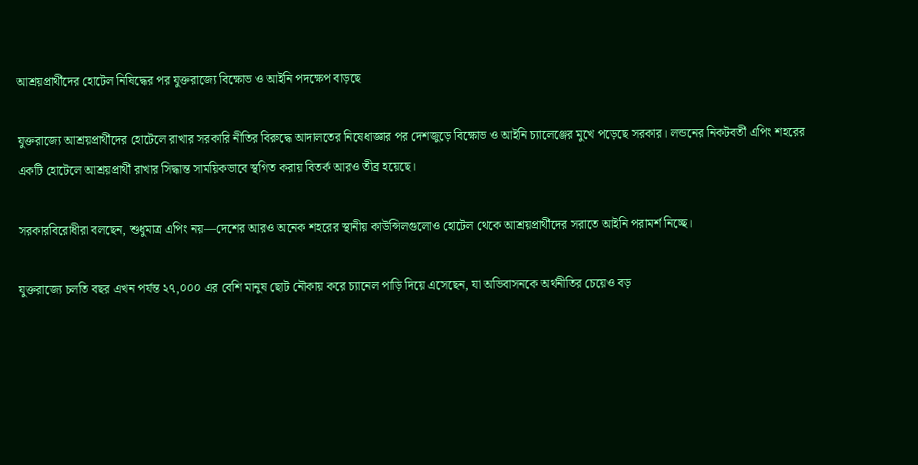আশ্রয়প্রার্থীদের হোটেল নিষিদ্ধের পর যুক্তরাজ্যে বিক্ষোভ ও আইনি পদক্ষেপ বাড়ছে

যুক্তরাজ্যে আশ্রয়প্রার্থীদের হোটেলে রাখার সরকারি নীতির বিরুদ্ধে আদালতের নিষেধাজ্ঞার পর দেশজুড়ে বিক্ষোভ ও আইনি চ্যালেঞ্জের মুখে পড়েছে সরকার। লন্ডনের নিকটবর্তী এপিং শহরের একটি হোটেলে আশ্রয়প্রার্থী রাখার সিদ্ধান্ত সাময়িকভাবে স্থগিত করায় বিতর্ক আরও তীব্র হয়েছে।

সরকারবিরোধীরা বলছেন, শুধুমাত্র এপিং নয়—দেশের আরও অনেক শহরের স্থানীয় কাউন্সিলগুলোও হোটেল থেকে আশ্রয়প্রার্থীদের সরাতে আইনি পরামর্শ নিচ্ছে।

যুক্তরাজ্যে চলতি বছর এখন পর্যন্ত ২৭,০০০ এর বেশি মানুষ ছোট নৌকায় করে চ্যানেল পাড়ি দিয়ে এসেছেন, যা অভিবাসনকে অর্থনীতির চেয়েও বড়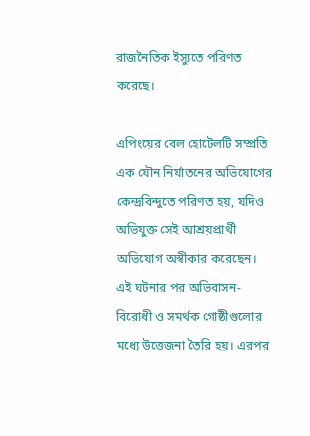রাজনৈতিক ইস্যুতে পরিণত করেছে।

এপিংয়ের বেল হোটেলটি সম্প্রতি এক যৌন নির্যাতনের অভিযোগের কেন্দ্রবিন্দুতে পরিণত হয়, যদিও অভিযুক্ত সেই আশ্রয়প্রার্থী অভিযোগ অস্বীকার করেছেন। এই ঘটনার পর অভিবাসন-বিরোধী ও সমর্থক গোষ্ঠীগুলোর মধ্যে উত্তেজনা তৈরি হয়। এরপর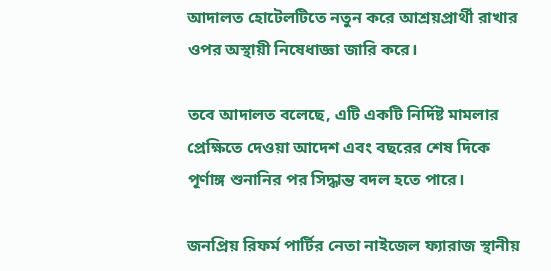আদালত হোটেলটিতে নতুন করে আশ্রয়প্রার্থী রাখার ওপর অস্থায়ী নিষেধাজ্ঞা জারি করে।

তবে আদালত বলেছে, এটি একটি নির্দিষ্ট মামলার প্রেক্ষিতে দেওয়া আদেশ এবং বছরের শেষ দিকে পূর্ণাঙ্গ শুনানির পর সিদ্ধান্ত বদল হতে পারে।

জনপ্রিয় রিফর্ম পার্টির নেতা নাইজেল ফ্যারাজ স্থানীয়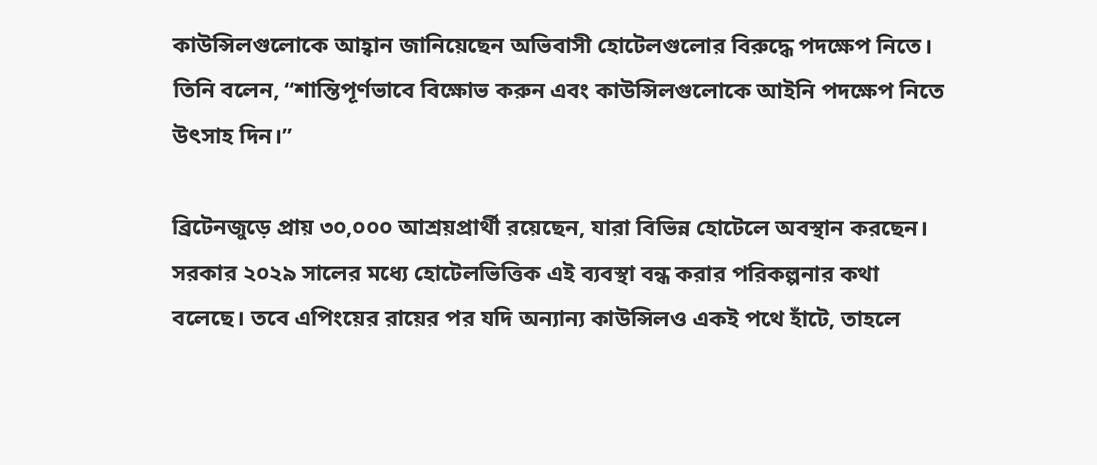কাউন্সিলগুলোকে আহ্বান জানিয়েছেন অভিবাসী হোটেলগুলোর বিরুদ্ধে পদক্ষেপ নিতে। তিনি বলেন, “শান্তিপূর্ণভাবে বিক্ষোভ করুন এবং কাউন্সিলগুলোকে আইনি পদক্ষেপ নিতে উৎসাহ দিন।”

ব্রিটেনজুড়ে প্রায় ৩০,০০০ আশ্রয়প্রার্থী রয়েছেন, যারা বিভিন্ন হোটেলে অবস্থান করছেন। সরকার ২০২৯ সালের মধ্যে হোটেলভিত্তিক এই ব্যবস্থা বন্ধ করার পরিকল্পনার কথা বলেছে। তবে এপিংয়ের রায়ের পর যদি অন্যান্য কাউন্সিলও একই পথে হাঁটে, তাহলে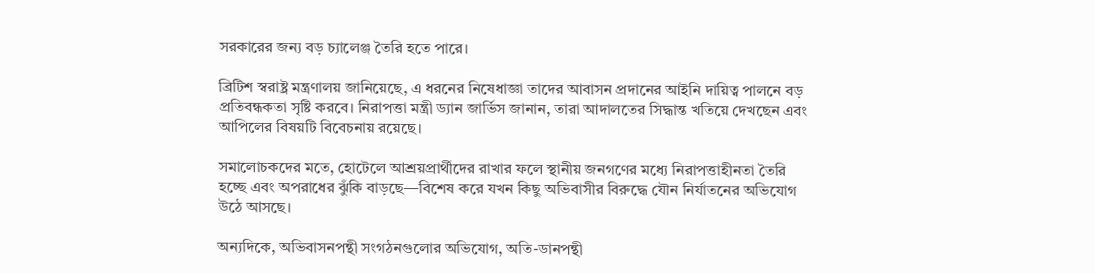সরকারের জন্য বড় চ্যালেঞ্জ তৈরি হতে পারে।

ব্রিটিশ স্বরাষ্ট্র মন্ত্রণালয় জানিয়েছে, এ ধরনের নিষেধাজ্ঞা তাদের আবাসন প্রদানের আইনি দায়িত্ব পালনে বড় প্রতিবন্ধকতা সৃষ্টি করবে। নিরাপত্তা মন্ত্রী ড্যান জার্ভিস জানান, তারা আদালতের সিদ্ধান্ত খতিয়ে দেখছেন এবং আপিলের বিষয়টি বিবেচনায় রয়েছে।

সমালোচকদের মতে, হোটেলে আশ্রয়প্রার্থীদের রাখার ফলে স্থানীয় জনগণের মধ্যে নিরাপত্তাহীনতা তৈরি হচ্ছে এবং অপরাধের ঝুঁকি বাড়ছে—বিশেষ করে যখন কিছু অভিবাসীর বিরুদ্ধে যৌন নির্যাতনের অভিযোগ উঠে আসছে।

অন্যদিকে, অভিবাসনপন্থী সংগঠনগুলোর অভিযোগ, অতি-ডানপন্থী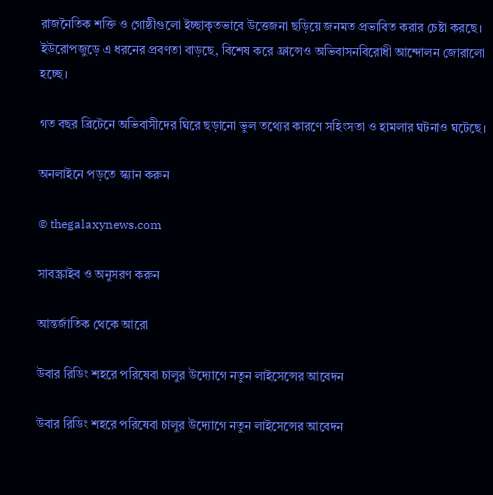রাজনৈতিক শক্তি ও গোষ্ঠীগুলো ইচ্ছাকৃতভাবে উত্তেজনা ছড়িয়ে জনমত প্রভাবিত করার চেষ্টা করছে। ইউরোপজুড়ে এ ধরনের প্রবণতা বাড়ছে, বিশেষ করে ফ্রান্সেও অভিবাসনবিরোধী আন্দোলন জোরালো হচ্ছে।

গত বছর ব্রিটেনে অভিবাসীদের ঘিরে ছড়ানো ভুল তথ্যের কারণে সহিংসতা ও হামলার ঘটনাও ঘটেছে।

অনলাইনে পড়তে স্ক্যান করুন

© thegalaxynews.com

সাবস্ক্রাইব ও অনুসরণ করুন

আন্তর্জাতিক থেকে আরো

উবার রিডিং শহরে পরিষেবা চালুর উদ্যোগে নতুন লাইসেন্সের আবেদন

উবার রিডিং শহরে পরিষেবা চালুর উদ্যোগে নতুন লাইসেন্সের আবেদন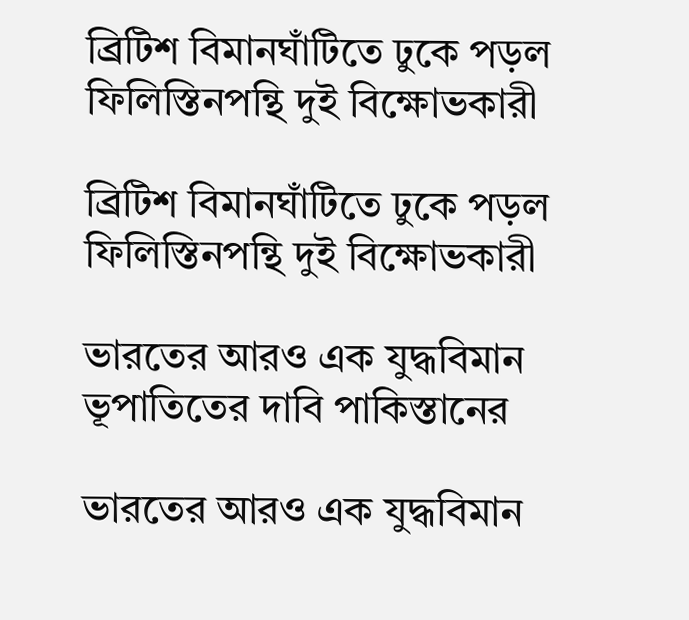ব্রিটিশ বিমানঘাঁটিতে ঢুকে পড়ল ফিলিস্তিনপন্থি দুই বিক্ষোভকারী

ব্রিটিশ বিমানঘাঁটিতে ঢুকে পড়ল ফিলিস্তিনপন্থি দুই বিক্ষোভকারী

ভারতের আরও এক যুদ্ধবিমান ভূপাতিতের দাবি পাকিস্তানের

ভারতের আরও এক যুদ্ধবিমান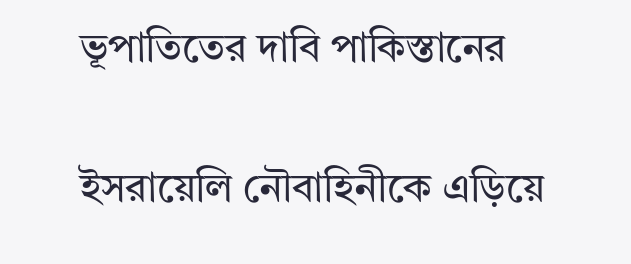ভূপাতিতের দাবি পাকিস্তানের

ইসরায়েলি নৌবাহিনীকে এড়িয়ে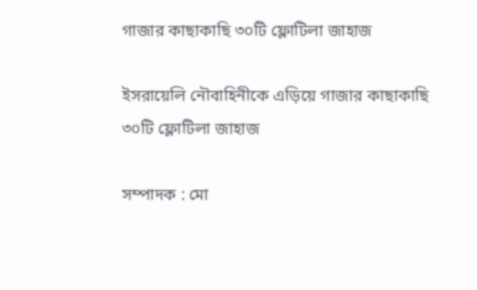গাজার কাছাকাছি ৩০টি ফ্লোটিলা জাহাজ

ইসরায়েলি নৌবাহিনীকে এড়িয়ে গাজার কাছাকাছি ৩০টি ফ্লোটিলা জাহাজ

সম্পাদক : মো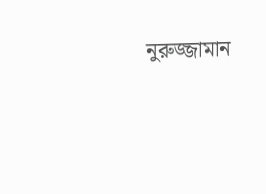নুরুজ্জামান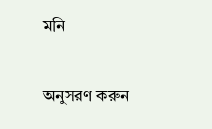মনি

অনুসরণ করুন